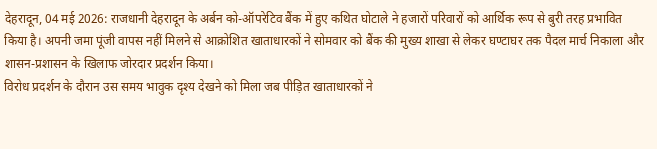देहरादून, 04 मई 2026: राजधानी देहरादून के अर्बन को-ऑपरेटिव बैंक में हुए कथित घोटाले ने हजारों परिवारों को आर्थिक रूप से बुरी तरह प्रभावित किया है। अपनी जमा पूंजी वापस नहीं मिलने से आक्रोशित खाताधारकों ने सोमवार को बैंक की मुख्य शाखा से लेकर घण्टाघर तक पैदल मार्च निकाला और शासन-प्रशासन के खिलाफ जोरदार प्रदर्शन किया।
विरोध प्रदर्शन के दौरान उस समय भावुक दृश्य देखने को मिला जब पीड़ित खाताधारकों ने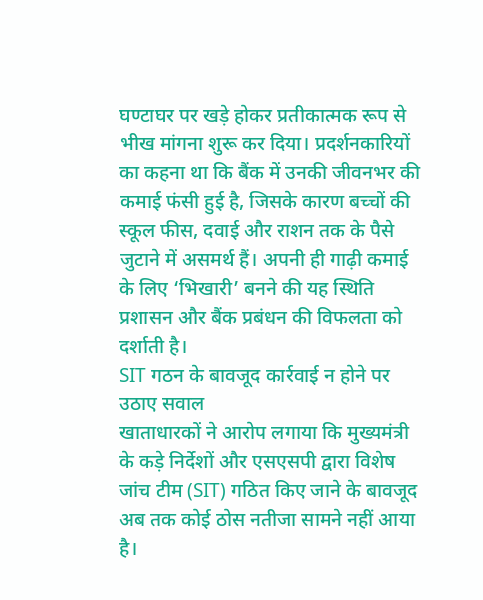घण्टाघर पर खड़े होकर प्रतीकात्मक रूप से भीख मांगना शुरू कर दिया। प्रदर्शनकारियों का कहना था कि बैंक में उनकी जीवनभर की कमाई फंसी हुई है, जिसके कारण बच्चों की स्कूल फीस, दवाई और राशन तक के पैसे जुटाने में असमर्थ हैं। अपनी ही गाढ़ी कमाई के लिए ‘भिखारी’ बनने की यह स्थिति प्रशासन और बैंक प्रबंधन की विफलता को दर्शाती है।
SIT गठन के बावजूद कार्रवाई न होने पर उठाए सवाल
खाताधारकों ने आरोप लगाया कि मुख्यमंत्री के कड़े निर्देशों और एसएसपी द्वारा विशेष जांच टीम (SIT) गठित किए जाने के बावजूद अब तक कोई ठोस नतीजा सामने नहीं आया है।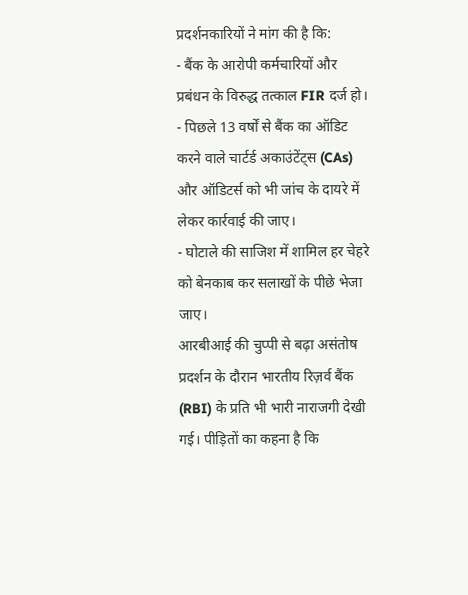प्रदर्शनकारियों ने मांग की है कि:
- बैंक के आरोपी कर्मचारियों और प्रबंधन के विरुद्ध तत्काल FIR दर्ज हो।
- पिछले 13 वर्षों से बैंक का ऑडिट करने वाले चार्टर्ड अकाउंटेंट्स (CAs) और ऑडिटर्स को भी जांच के दायरे में लेकर कार्रवाई की जाए।
- घोटाले की साजिश में शामिल हर चेहरे को बेनकाब कर सलाखों के पीछे भेजा जाए।
आरबीआई की चुप्पी से बढ़ा असंतोष
प्रदर्शन के दौरान भारतीय रिज़र्व बैंक (RBI) के प्रति भी भारी नाराजगी देखी गई। पीड़ितों का कहना है कि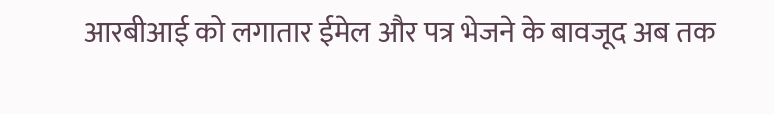आरबीआई को लगातार ईमेल और पत्र भेजने के बावजूद अब तक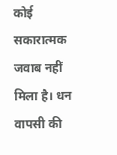कोई सकारात्मक जवाब नहीं मिला है। धन वापसी की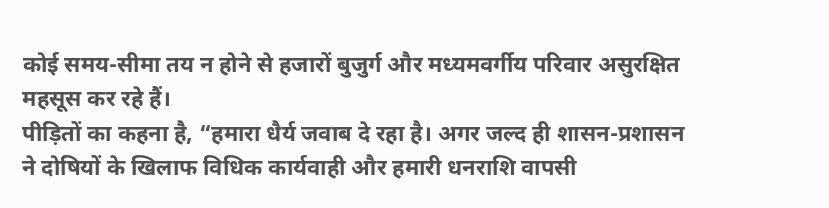कोई समय-सीमा तय न होने से हजारों बुजुर्ग और मध्यमवर्गीय परिवार असुरक्षित महसूस कर रहे हैं।
पीड़ितों का कहना है, “हमारा धैर्य जवाब दे रहा है। अगर जल्द ही शासन-प्रशासन ने दोषियों के खिलाफ विधिक कार्यवाही और हमारी धनराशि वापसी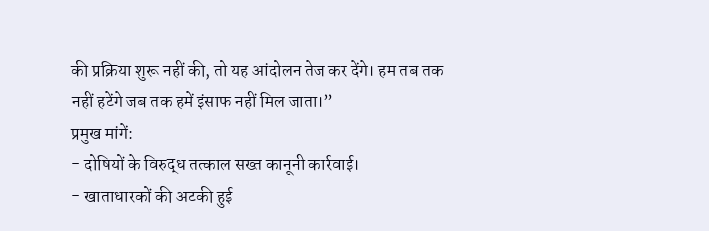की प्रक्रिया शुरू नहीं की, तो यह आंदोलन तेज कर देंगे। हम तब तक नहीं हटेंगे जब तक हमें इंसाफ नहीं मिल जाता।”
प्रमुख मांगें:
- दोषियों के विरुद्ध तत्काल सख्त कानूनी कार्रवाई।
- खाताधारकों की अटकी हुई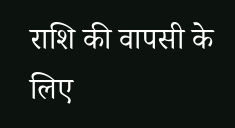राशि की वापसी के लिए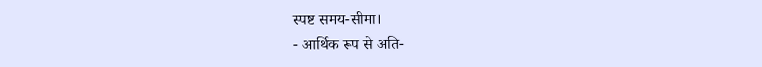स्पष्ट समय-सीमा।
- आर्थिक रूप से अति-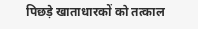पिछड़े खाताधारकों को तत्काल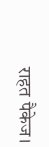राहत पैकेज।